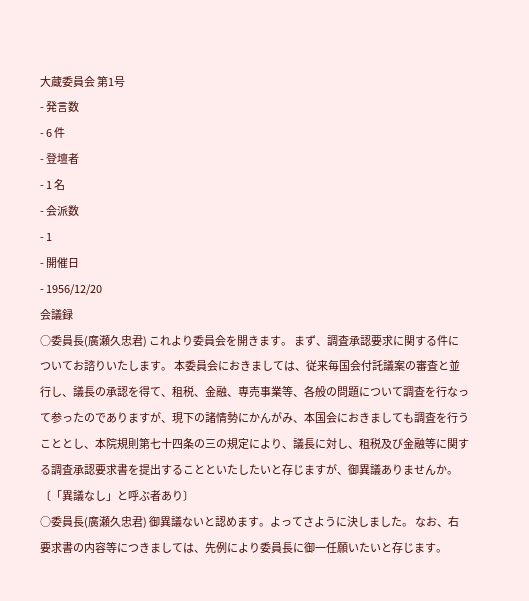大蔵委員会 第1号
- 発言数
- 6 件
- 登壇者
- 1 名
- 会派数
- 1
- 開催日
- 1956/12/20
会議録
○委員長(廣瀬久忠君) これより委員会を開きます。 まず、調査承認要求に関する件についてお諮りいたします。 本委員会におきましては、従来毎国会付託議案の審査と並行し、議長の承認を得て、租税、金融、専売事業等、各般の問題について調査を行なって参ったのでありますが、現下の諸情勢にかんがみ、本国会におきましても調査を行うこととし、本院規則第七十四条の三の規定により、議長に対し、租税及び金融等に関する調査承認要求書を提出することといたしたいと存じますが、御異議ありませんか。 〔「異議なし」と呼ぶ者あり〕
○委員長(廣瀬久忠君) 御異議ないと認めます。よってさように決しました。 なお、右要求書の内容等につきましては、先例により委員長に御一任願いたいと存じます。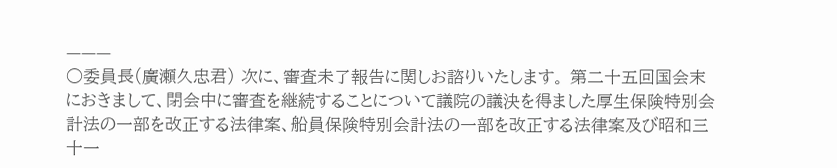———
○委員長(廣瀬久忠君) 次に、審査未了報告に関しお諮りいたします。 第二十五回国会末におきまして、閉会中に審査を継続することについて議院の議決を得ました厚生保険特別会計法の一部を改正する法律案、船員保険特別会計法の一部を改正する法律案及び昭和三十一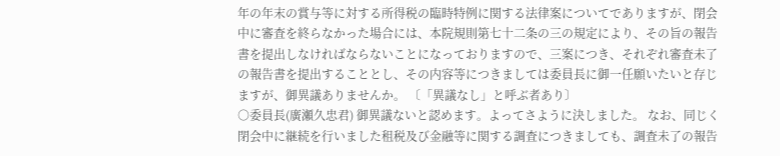年の年末の賞与等に対する所得税の臨時特例に関する法律案についてでありますが、閉会中に審査を終らなかった場合には、本院規則第七十二条の三の規定により、その旨の報告書を提出しなければならないことになっておりますので、三案につき、それぞれ審査未了の報告書を提出することとし、その内容等につきましては委員長に御一任願いたいと存じますが、御異議ありませんか。 〔「異議なし」と呼ぶ者あり〕
○委員長(廣瀬久忠君) 御異議ないと認めます。よってさように決しました。 なお、同じく閉会中に継続を行いました租税及び金融等に関する調査につきましても、調査未了の報告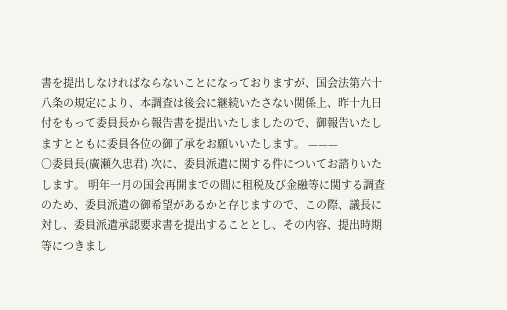書を提出しなければならないことになっておりますが、国会法第六十八条の規定により、本調査は後会に継続いたさない関係上、昨十九日付をもって委員長から報告書を提出いたしましたので、御報告いたしますとともに委員各位の御了承をお願いいたします。 ———
○委員長(廣瀬久忠君) 次に、委員派遣に関する件についてお諮りいたします。 明年一月の国会再開までの間に租税及び金融等に関する調査のため、委員派遣の御希望があるかと存じますので、この際、議長に対し、委員派遣承認要求書を提出することとし、その内容、提出時期等につきまし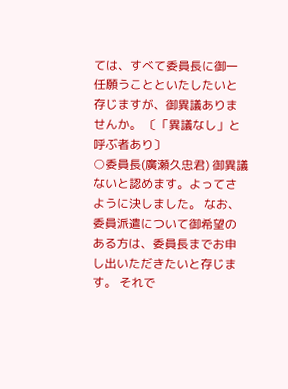ては、すべて委員長に御一任願うことといたしたいと存じますが、御異議ありませんか。 〔「異議なし」と呼ぶ者あり〕
○委員長(廣瀬久忠君) 御異議ないと認めます。よってさように決しました。 なお、委員派遣について御希望のある方は、委員長までお申し出いただきたいと存じます。 それで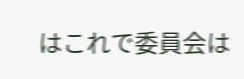はこれで委員会は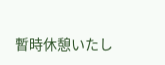暫時休憩いたし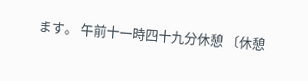ます。 午前十一時四十九分休憩 〔休憩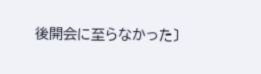後開会に至らなかった〕